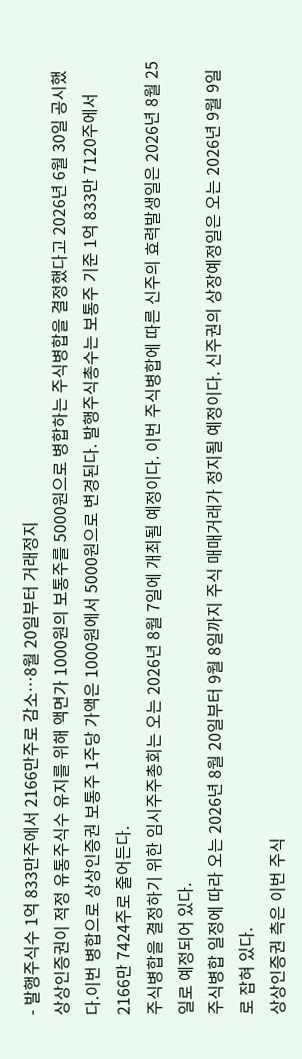- 발행주식수 1억 833만주에서 2166만주로 감소…8월 20일부터 거래정지
상상인증권이 적정 유통주식수 유지를 위해 액면가 1000원의 보통주를 5000원으로 병합하는 주식병합을 결정했다고 2026년 6월 30일 공시했다.이번 병합으로 상상인증권 보통주 1주당 가액은 1000원에서 5000원으로 변경된다. 발행주식총수는 보통주 기준 1억 833만 7120주에서 2166만 7424주로 줄어든다.
주식병합을 결정하기 위한 임시주주총회는 오는 2026년 8월 7일에 개최될 예정이다. 이번 주식병합에 따른 신주의 효력발생일은 2026년 8월 25일로 예정되어 있다.
주식병합 일정에 따라 오는 2026년 8월 20일부터 9월 8일까지 주식 매매거래가 정지될 예정이다. 신주권의 상장예정일은 오는 2026년 9월 9일로 잡혀 있다.
상상인증권 측은 이번 주식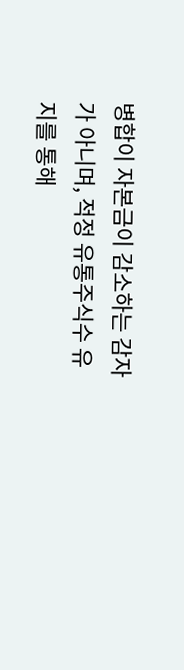병합이 자본금이 감소하는 감자가 아니며, 적정 유통주식수 유지를 통해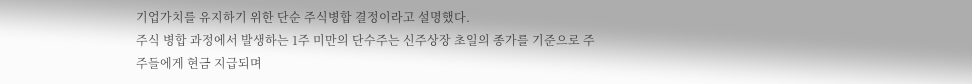기업가치를 유지하기 위한 단순 주식병합 결정이라고 설명했다.
주식 병합 과정에서 발생하는 1주 미만의 단수주는 신주상장 초일의 종가를 기준으로 주주들에게 현금 지급되며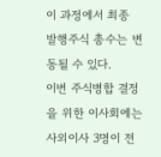이 과정에서 최종 발행주식 총수는 변동될 수 있다.
이번 주식병합 결정을 위한 이사회에는 사외이사 3명이 전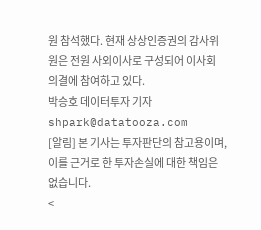원 참석했다. 현재 상상인증권의 감사위원은 전원 사외이사로 구성되어 이사회 의결에 참여하고 있다.
박승호 데이터투자 기자 shpark@datatooza.com
[알림] 본 기사는 투자판단의 참고용이며, 이를 근거로 한 투자손실에 대한 책임은 없습니다.
<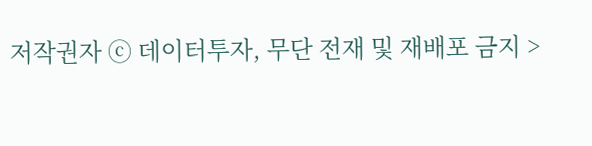저작권자 ⓒ 데이터투자, 무단 전재 및 재배포 금지 >